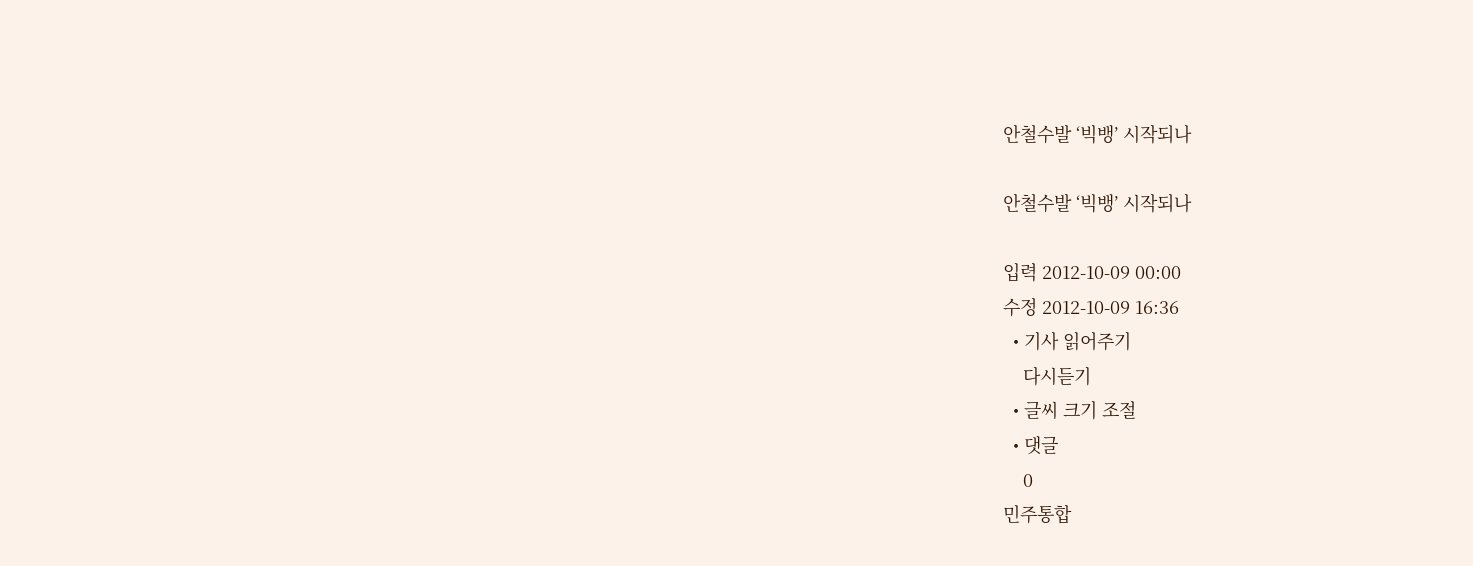안철수발 ‘빅뱅’ 시작되나

안철수발 ‘빅뱅’ 시작되나

입력 2012-10-09 00:00
수정 2012-10-09 16:36
  • 기사 읽어주기
    다시듣기
  • 글씨 크기 조절
  • 댓글
    0
민주통합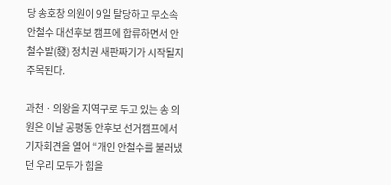당 송호창 의원이 9일 탈당하고 무소속 안철수 대선후보 캠프에 합류하면서 안철수발(發) 정치권 새판짜기가 시작될지 주목된다.

과천ㆍ의왕을 지역구로 두고 있는 송 의원은 이날 공평동 안후보 선거캠프에서 기자회견을 열어 “개인 안철수를 불러냈던 우리 모두가 힘을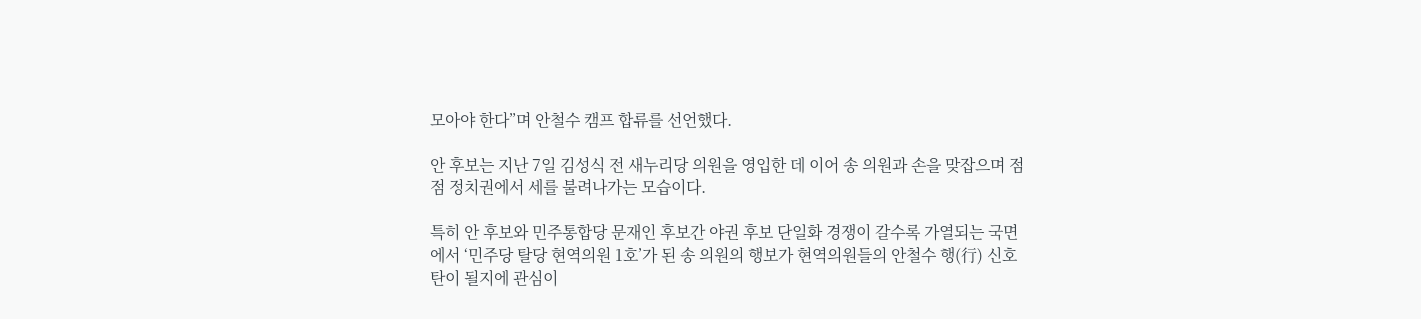모아야 한다”며 안철수 캠프 합류를 선언했다.

안 후보는 지난 7일 김성식 전 새누리당 의원을 영입한 데 이어 송 의원과 손을 맞잡으며 점점 정치권에서 세를 불려나가는 모습이다.

특히 안 후보와 민주통합당 문재인 후보간 야권 후보 단일화 경쟁이 갈수록 가열되는 국면에서 ‘민주당 탈당 현역의원 1호’가 된 송 의원의 행보가 현역의원들의 안철수 행(行) 신호탄이 될지에 관심이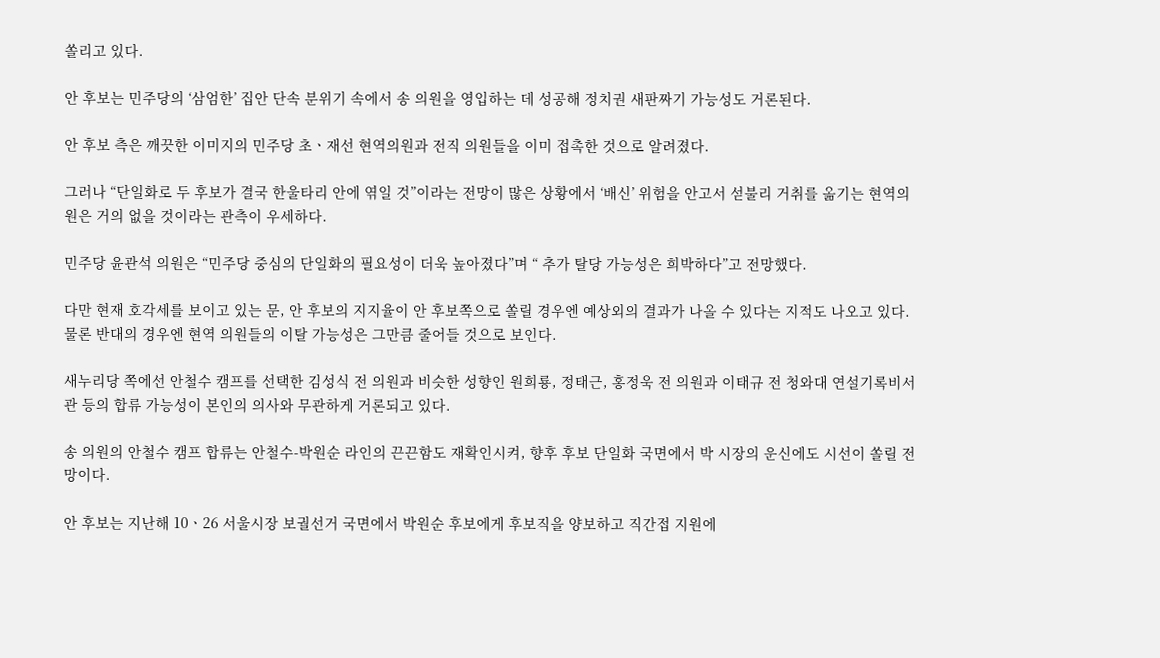쏠리고 있다.

안 후보는 민주당의 ‘삼엄한’ 집안 단속 분위기 속에서 송 의원을 영입하는 데 성공해 정치권 새판짜기 가능성도 거론된다.

안 후보 측은 깨끗한 이미지의 민주당 초ㆍ재선 현역의원과 전직 의원들을 이미 접촉한 것으로 알려졌다.

그러나 “단일화로 두 후보가 결국 한울타리 안에 엮일 것”이라는 전망이 많은 상황에서 ‘배신’ 위험을 안고서 섣불리 거취를 옮기는 현역의원은 거의 없을 것이라는 관측이 우세하다.

민주당 윤관석 의원은 “민주당 중심의 단일화의 필요성이 더욱 높아졌다”며 “ 추가 탈당 가능성은 희박하다”고 전망했다.

다만 현재 호각세를 보이고 있는 문, 안 후보의 지지율이 안 후보쪽으로 쏠릴 경우엔 예상외의 결과가 나올 수 있다는 지적도 나오고 있다. 물론 반대의 경우엔 현역 의원들의 이탈 가능성은 그만큼 줄어들 것으로 보인다.

새누리당 쪽에선 안철수 캠프를 선택한 김성식 전 의원과 비슷한 성향인 원희룡, 정태근, 홍정욱 전 의원과 이태규 전 청와대 연설기록비서관 등의 합류 가능성이 본인의 의사와 무관하게 거론되고 있다.

송 의원의 안철수 캠프 합류는 안철수-박원순 라인의 끈끈함도 재확인시켜, 향후 후보 단일화 국면에서 박 시장의 운신에도 시선이 쏠릴 전망이다.

안 후보는 지난해 10ㆍ26 서울시장 보궐선거 국면에서 박원순 후보에게 후보직을 양보하고 직간접 지원에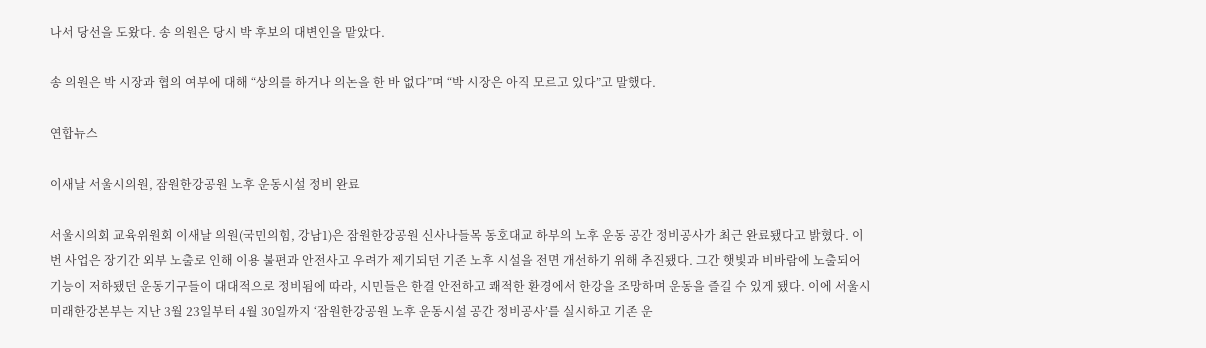나서 당선을 도왔다. 송 의원은 당시 박 후보의 대변인을 맡았다.

송 의원은 박 시장과 협의 여부에 대해 “상의를 하거나 의논을 한 바 없다”며 “박 시장은 아직 모르고 있다”고 말했다.

연합뉴스

이새날 서울시의원, 잠원한강공원 노후 운동시설 정비 완료

서울시의회 교육위원회 이새날 의원(국민의힘, 강남1)은 잠원한강공원 신사나들목 동호대교 하부의 노후 운동 공간 정비공사가 최근 완료됐다고 밝혔다. 이번 사업은 장기간 외부 노출로 인해 이용 불편과 안전사고 우려가 제기되던 기존 노후 시설을 전면 개선하기 위해 추진됐다. 그간 햇빛과 비바람에 노출되어 기능이 저하됐던 운동기구들이 대대적으로 정비됨에 따라, 시민들은 한결 안전하고 쾌적한 환경에서 한강을 조망하며 운동을 즐길 수 있게 됐다. 이에 서울시 미래한강본부는 지난 3월 23일부터 4월 30일까지 ‘잠원한강공원 노후 운동시설 공간 정비공사’를 실시하고 기존 운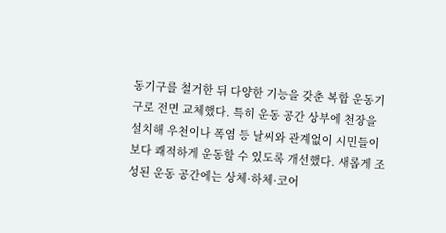동기구를 철거한 뒤 다양한 기능을 갖춘 복합 운동기구로 전면 교체했다. 특히 운동 공간 상부에 천장을 설치해 우천이나 폭염 등 날씨와 관계없이 시민들이 보다 쾌적하게 운동할 수 있도록 개선했다. 새롭게 조성된 운동 공간에는 상체·하체·코어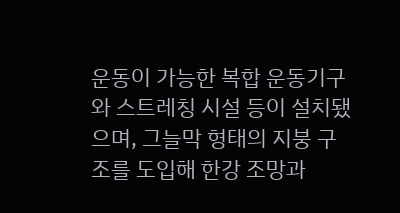운동이 가능한 복합 운동기구와 스트레칭 시설 등이 설치됐으며, 그늘막 형태의 지붕 구조를 도입해 한강 조망과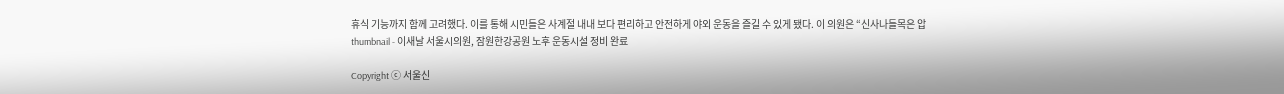휴식 기능까지 함께 고려했다. 이를 통해 시민들은 사계절 내내 보다 편리하고 안전하게 야외 운동을 즐길 수 있게 됐다. 이 의원은 “신사나들목은 압
thumbnail - 이새날 서울시의원, 잠원한강공원 노후 운동시설 정비 완료

Copyright ⓒ 서울신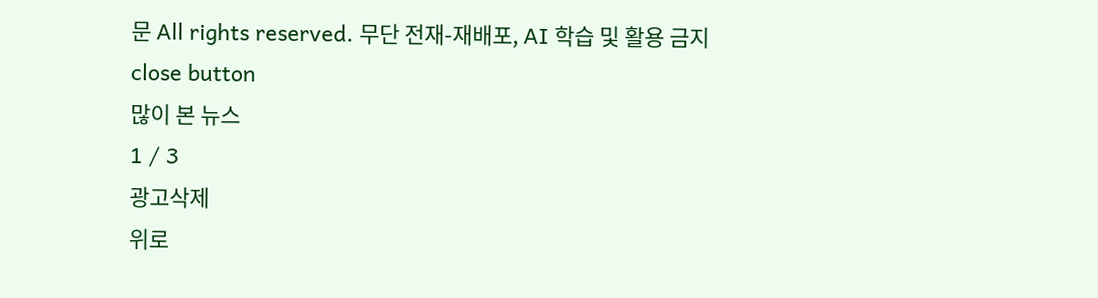문 All rights reserved. 무단 전재-재배포, AI 학습 및 활용 금지
close button
많이 본 뉴스
1 / 3
광고삭제
위로